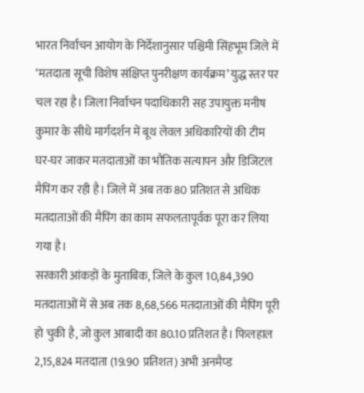भारत निर्वाचन आयोग के निर्देशानुसार पश्चिमी सिंहभूम जिले में ‘मतदाता सूची विशेष संक्षिप्त पुनरीक्षण कार्यक्रम’ युद्ध स्तर पर चल रहा है। जिला निर्वाचन पदाधिकारी सह उपायुक्त मनीष कुमार के सीधे मार्गदर्शन में बूथ लेवल अधिकारियों की टीम घर-घर जाकर मतदाताओं का भौतिक सत्यापन और डिजिटल मैपिंग कर रही है। जिले में अब तक 80 प्रतिशत से अधिक मतदाताओं की मैपिंग का काम सफलतापूर्वक पूरा कर लिया गया है।
सरकारी आंकड़ों के मुताबिक, जिले के कुल 10,84,390 मतदाताओं में से अब तक 8,68,566 मतदाताओं की मैपिंग पूरी हो चुकी है, जो कुल आबादी का 80.10 प्रतिशत है। फिलहाल 2,15,824 मतदाता (19.90 प्रतिशत) अभी अनमैप्ड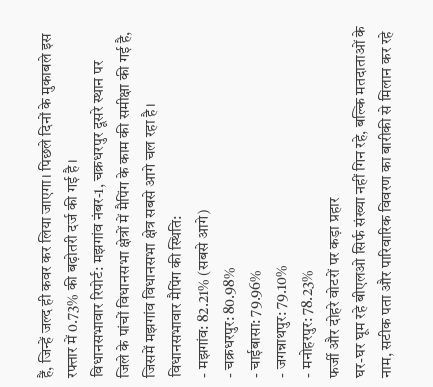हैं, जिन्हें जल्द ही कवर कर लिया जाएगा। पिछले दिनों के मुकाबले इस रफ्तार में 0.73% की बढ़ोतरी दर्ज की गई है।
विधानसभावार रिपोर्ट: मझगांव नंबर-1, चक्रधरपुर दूसरे स्थान पर
जिले के पांचों विधानसभा क्षेत्रों में मैपिंग के काम की समीक्षा की गई है, जिसमें मझगांव विधानसभा क्षेत्र सबसे आगे चल रहा है।
विधानसभावार मैपिंग की स्थिति:
- मझगांव: 82.21% (सबसे आगे)
- चक्रधरपुर: 80.98%
- चाईबासा: 79.96%
- जगन्नाथपुर: 79.10%
- मनोहरपुर: 78.23%
फर्जी और दोहरे वोटरों पर कड़ा प्रहार
घर-घर घूम रहे बीएलओ सिर्फ संख्या नहीं गिन रहे, बल्कि मतदाताओं के नाम, सटीक पता और पारिवारिक विवरण का बारीकी से मिलान कर रहे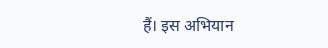हैं। इस अभियान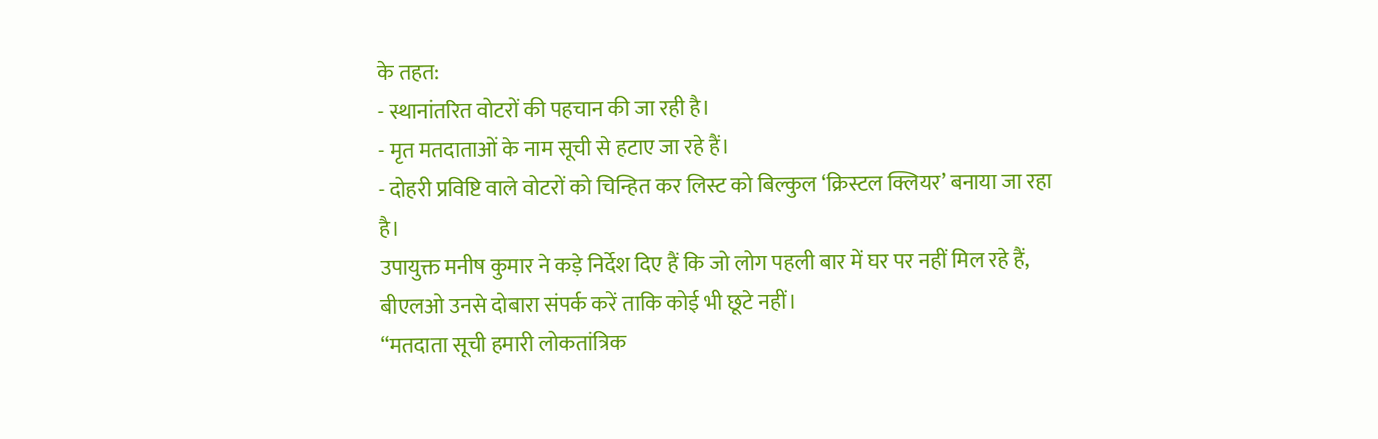के तहत:
- स्थानांतरित वोटरों की पहचान की जा रही है।
- मृत मतदाताओं के नाम सूची से हटाए जा रहे हैं।
- दोहरी प्रविष्टि वाले वोटरों को चिन्हित कर लिस्ट को बिल्कुल ‘क्रिस्टल क्लियर’ बनाया जा रहा है।
उपायुक्त मनीष कुमार ने कड़े निर्देश दिए हैं कि जो लोग पहली बार में घर पर नहीं मिल रहे हैं, बीएलओ उनसे दोबारा संपर्क करें ताकि कोई भी छूटे नहीं।
“मतदाता सूची हमारी लोकतांत्रिक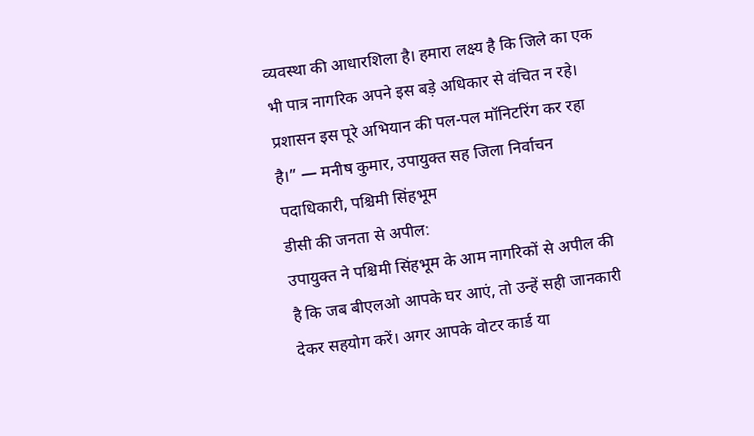व्यवस्था की आधारशिला है। हमारा लक्ष्य है कि जिले का एक भी पात्र नागरिक अपने इस बड़े अधिकार से वंचित न रहे। प्रशासन इस पूरे अभियान की पल-पल मॉनिटरिंग कर रहा है।” — मनीष कुमार, उपायुक्त सह जिला निर्वाचन पदाधिकारी, पश्चिमी सिंहभूम
डीसी की जनता से अपील:
उपायुक्त ने पश्चिमी सिंहभूम के आम नागरिकों से अपील की है कि जब बीएलओ आपके घर आएं, तो उन्हें सही जानकारी देकर सहयोग करें। अगर आपके वोटर कार्ड या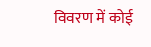विवरण में कोई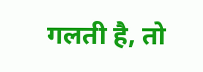गलती है, तो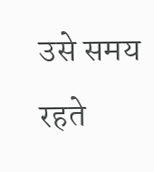उसे समय रहते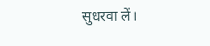सुधरवा लें।